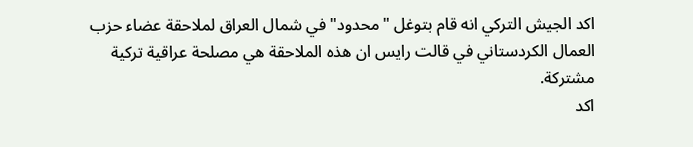اكد الجيش التركي انه قام بتوغل "محدود" في شمال العراق لملاحقة عضاء حزب العمال الكردستاني في قالت رايس ان هذه الملاحقة هي مصلحة عراقية تركية مشتركة.
اكد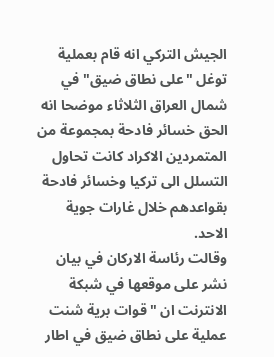الجيش التركي انه قام بعملية توغل "على نطاق ضيق" في شمال العراق الثلاثاء موضحا انه الحق خسائر فادحة بمجموعة من المتمردين الاكراد كانت تحاول التسلل الى تركيا وخسائر فادحة بقواعدهم خلال غارات جوية الاحد.
وقالت رئاسة الاركان في بيان نشر على موقعها في شبكة الانترنت ان "قوات برية شنت عملية على نطاق ضيق في اطار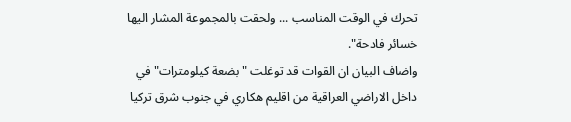تحرك في الوقت المناسب ... ولحقت بالمجموعة المشار اليها خسائر فادحة".
واضاف البيان ان القوات قد توغلت "بضعة كيلومترات" في داخل الاراضي العراقية من اقليم هكاري في جنوب شرق تركيا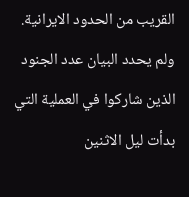القريب من الحدود الايرانية. ولم يحدد البيان عدد الجنود الذين شاركوا في العملية التي بدأت ليل الاثنين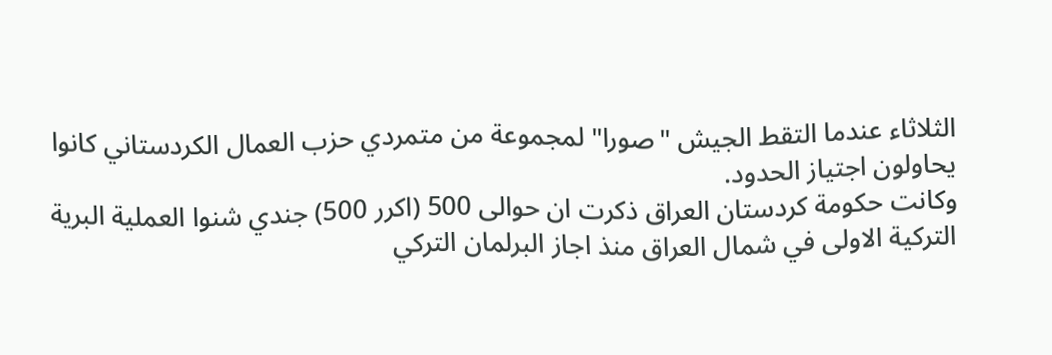الثلاثاء عندما التقط الجيش "صورا" لمجموعة من متمردي حزب العمال الكردستاني كانوا يحاولون اجتياز الحدود.
وكانت حكومة كردستان العراق ذكرت ان حوالى 500 (اكرر 500) جندي شنوا العملية البرية التركية الاولى في شمال العراق منذ اجاز البرلمان التركي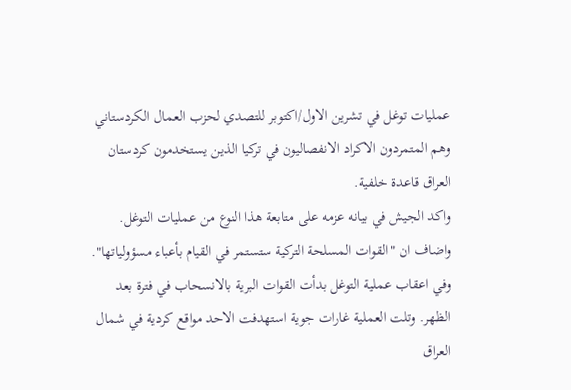عمليات توغل في تشرين الاول/اكتوبر للتصدي لحزب العمال الكردستاني وهم المتمردون الاكراد الانفصاليون في تركيا الذين يستخدمون كردستان العراق قاعدة خلفية.
واكد الجيش في بيانه عزمه على متابعة هذا النوع من عمليات التوغل. واضاف ان "القوات المسلحة التركية ستستمر في القيام بأعباء مسؤولياتها".
وفي اعقاب عملية التوغل بدأت القوات البرية بالانسحاب في فترة بعد الظهر. وتلت العملية غارات جوية استهدفت الاحد مواقع كردية في شمال العراق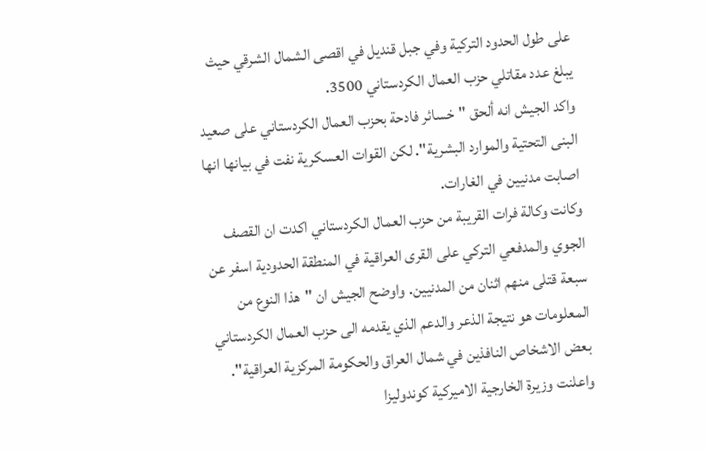على طول الحدود التركية وفي جبل قنديل في اقصى الشمال الشرقي حيث يبلغ عدد مقاتلي حزب العمال الكردستاني 3500.
واكد الجيش انه ألحق "خسائر فادحة بحزب العمال الكردستاني على صعيد البنى التحتية والموارد البشرية". لكن القوات العسكرية نفت في بيانها انها اصابت مدنيين في الغارات.
وكانت وكالة فرات القريبة من حزب العمال الكردستاني اكدت ان القصف الجوي والمدفعي التركي على القرى العراقية في المنطقة الحدودية اسفر عن سبعة قتلى منهم اثنان من المدنيين. واوضح الجيش ان "هذا النوع من المعلومات هو نتيجة الذعر والدعم الذي يقدمه الى حزب العمال الكردستاني بعض الاشخاص النافذين في شمال العراق والحكومة المركزية العراقية".
واعلنت وزيرة الخارجية الاميركية كوندوليزا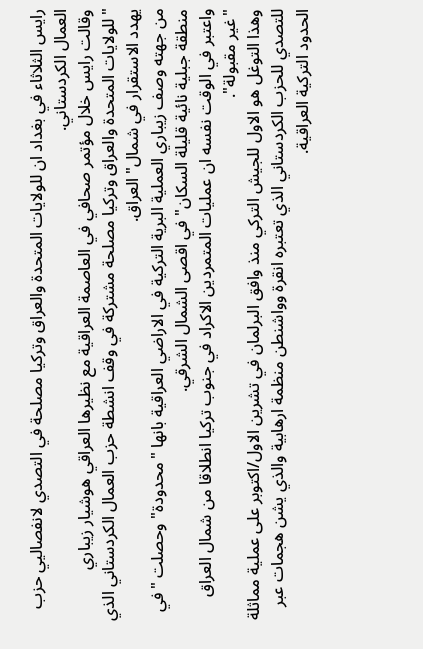رايس الثلاثاء في بغداد ان للولايات المتحدة والعراق وتركيا مصلحة في التصدي لانفصاليي حزب العمال الكردستاني.
وقالت رايس خلال مؤتمر صحافي في العاصمة العراقية مع نظيرها العراقي هوشيار زيباري "للولايات المتحدة والعراق وتركيا مصلحة مشتركة في وقف انشطة حزب العمال الكردستاني الذي يهدد الاستقرار في شمال" العراق.
من جهته وصف زيباري العملية البرية التركية في الاراضي العراقية بانها "محدودة" وحصلت "في منطقة جبلية نائية قليلة السكان" في اقصى الشمال الشرقي.
واعتبر في الوقت نفسه ان عمليات المتمردين الاكراد في جنوب تركيا انطلاقا من شمال العراق "غير مقبولة".
وهذا التوغل هو الاول للجيش التركي منذ وافق البرلمان في تشرين الاول/اكتوبر على عملية مماثلة للتصدي للحزب الكردستاني الذي تعتبره انقرة وواشنطن منظمة ارهابية والذي يشن هجمات عبر الحدود التركية العراقية.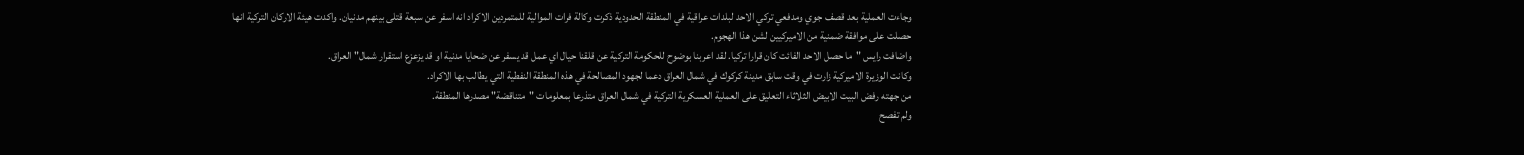وجاءت العملية بعد قصف جوي ومدفعي تركي الاحد لبلدات عراقية في المنطقة الحدودية ذكرت وكالة فرات الموالية للمتمردين الاكراد انه اسفر عن سبعة قتلى بينهم مدنيان. واكدت هيئة الاركان التركية انها حصلت على موافقة ضمنية من الاميركيين لشن هذا الهجوم.
واضافت رايس "ما حصل الاحد الفائت كان قرارا تركيا. لقد اعربنا بوضوح للحكومة التركية عن قلقنا حيال اي عمل قد يسفر عن ضحايا مدنية او قد يزعزع استقرار شمال" العراق.
وكانت الوزيرة الاميركية زارت في وقت سابق مدينة كركوك في شمال العراق دعما لجهود المصالحة في هذه المنطقة النفطية التي يطالب بها الاكراد.
من جهته رفض البيت الابيض الثلاثاء التعليق على العملية العسكرية التركية في شمال العراق متذرعا بمعلومات "متناقضة" مصدرها المنطقة.
ولم تفصح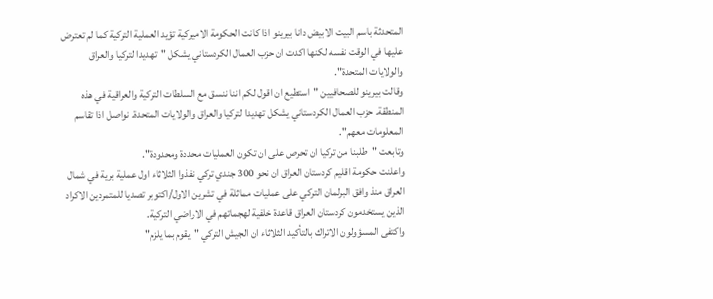المتحدثة باسم البيت الابيض دانا بيرينو اذا كانت الحكومة الاميركية تؤيد العملية التركية كما لم تعترض عليها في الوقت نفسه لكنها اكدت ان حزب العمال الكردستاني يشكل "تهديدا لتركيا والعراق والولايات المتحدة".
وقالت بيرينو للصحافيين "استطيع ان اقول لكم اننا ننسق مع السلطات التركية والعراقية في هذه المنطقة. حزب العمال الكردستاني يشكل تهديدا لتركيا والعراق والولايات المتحدة. نواصل اذا تقاسم المعلومات معهم".
وتابعت "طلبنا من تركيا ان تحرص على ان تكون العمليات محددة ومحدودة".
واعلنت حكومة اقليم كردستان العراق ان نحو 300 جندي تركي نفذوا الثلاثاء اول عملية برية في شمال العراق منذ وافق البرلمان التركي على عمليات مماثلة في تشرين الاول/اكتوبر تصديا للمتمردين الاكراد الذين يستخدمون كردستان العراق قاعدة خلفية لهجماتهم في الاراضي التركية.
واكتفى المسؤولون الاتراك بالتأكيد الثلاثاء ان الجيش التركي "يقوم بما يلزم"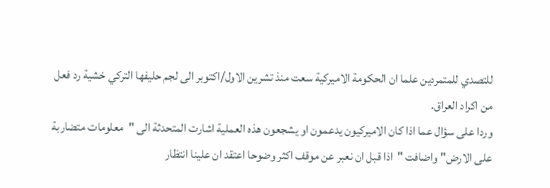للتصدي للمتمردين علما ان الحكومة الاميركية سعت منذ تشرين الاول/اكتوبر الى لجم حليفها التركي خشية رد فعل من اكراد العراق.
وردا على سؤال عما اذا كان الاميركيون يدعمون او يشجعون هذه العملية اشارت المتحدثة الى "معلومات متضاربة على الارض" واضافت "اذا قبل ان نعبر عن موقف اكثر وضوحا اعتقد ان علينا انتظار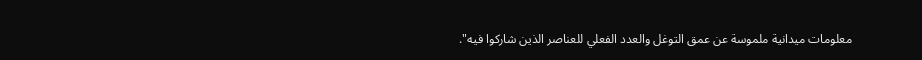معلومات ميدانية ملموسة عن عمق التوغل والعدد الفعلي للعناصر الذين شاركوا فيه".